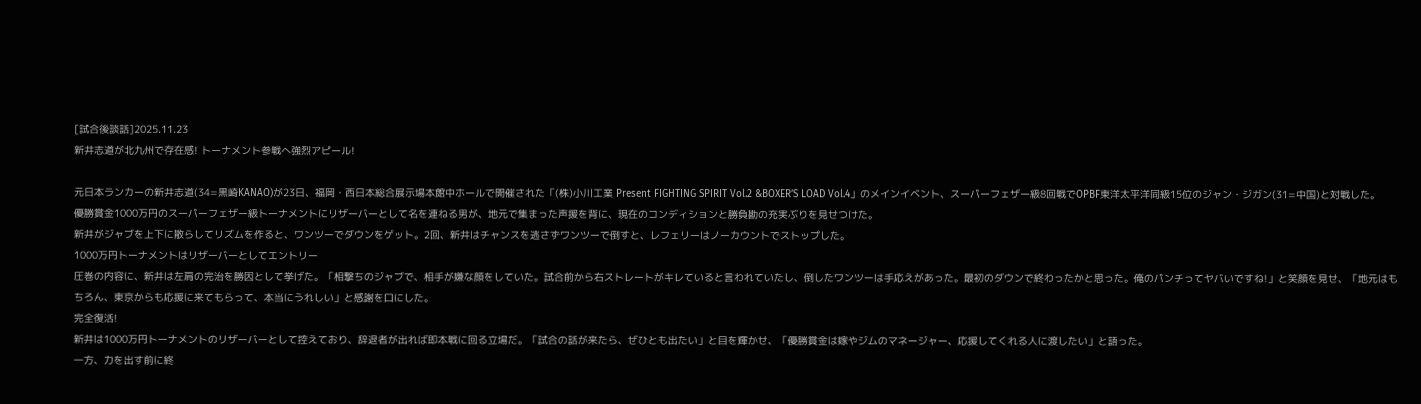[試合後談話]2025.11.23
新井志道が北九州で存在感! トーナメント参戦へ強烈アピール!

元日本ランカーの新井志道(34=黒崎KANAO)が23日、福岡・西日本総合展示場本館中ホールで開催された「(株)小川工業 Present FIGHTING SPIRIT Vol.2 &BOXER’S LOAD Vol.4」のメインイベント、スーパーフェザー級8回戦でOPBF東洋太平洋同級15位のジャン・ジガン(31=中国)と対戦した。
優勝賞金1000万円のスーパーフェザー級トーナメントにリザーバーとして名を連ねる男が、地元で集まった声援を背に、現在のコンディションと勝負勘の充実ぶりを見せつけた。
新井がジャブを上下に散らしてリズムを作ると、ワンツーでダウンをゲット。2回、新井はチャンスを逃さずワンツーで倒すと、レフェリーはノーカウントでストップした。
1000万円トーナメントはリザーバーとしてエントリー
圧巻の内容に、新井は左肩の完治を勝因として挙げた。「相撃ちのジャブで、相手が嫌な顔をしていた。試合前から右ストレートがキレていると言われていたし、倒したワンツーは手応えがあった。最初のダウンで終わったかと思った。俺のパンチってヤバいですね!」と笑顔を見せ、「地元はもちろん、東京からも応援に来てもらって、本当にうれしい」と感謝を口にした。
完全復活!
新井は1000万円トーナメントのリザーバーとして控えており、辞退者が出れば即本戦に回る立場だ。「試合の話が来たら、ぜひとも出たい」と目を輝かせ、「優勝賞金は嫁やジムのマネージャー、応援してくれる人に渡したい」と語った。
一方、力を出す前に終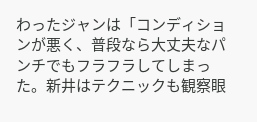わったジャンは「コンディションが悪く、普段なら大丈夫なパンチでもフラフラしてしまった。新井はテクニックも観察眼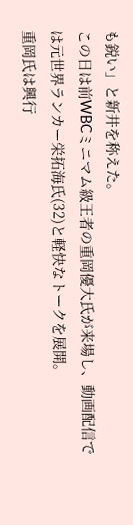も鋭い」と新井を称えた。
この日は前WBCミニマム級王者の重岡優大氏が来場し、動画配信では元世界ランカー栄拓海氏(32)と軽快なトークを展開。
重岡氏は興行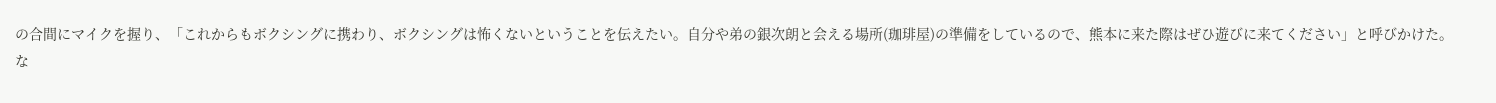の合間にマイクを握り、「これからもボクシングに携わり、ボクシングは怖くないということを伝えたい。自分や弟の銀次朗と会える場所(珈琲屋)の準備をしているので、熊本に来た際はぜひ遊びに来てください」と呼びかけた。
な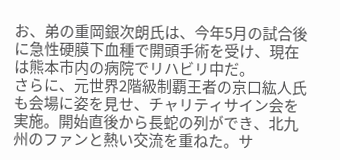お、弟の重岡銀次朗氏は、今年5月の試合後に急性硬膜下血種で開頭手術を受け、現在は熊本市内の病院でリハビリ中だ。
さらに、元世界2階級制覇王者の京口紘人氏も会場に姿を見せ、チャリティサイン会を実施。開始直後から長蛇の列ができ、北九州のファンと熱い交流を重ねた。サ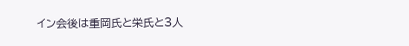イン会後は重岡氏と栄氏と3人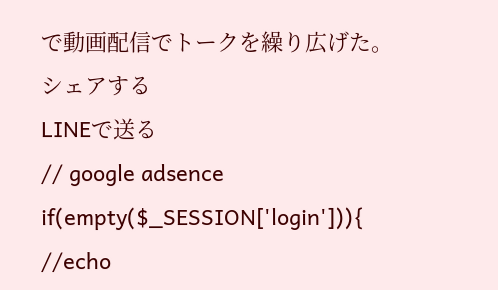で動画配信でトークを繰り広げた。
シェアする
LINEで送る
// google adsence
if(empty($_SESSION['login'])){
//echo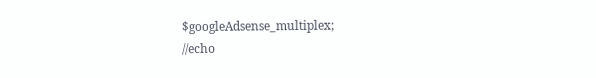$googleAdsense_multiplex;
//echo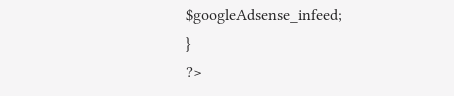$googleAdsense_infeed;
}
?>